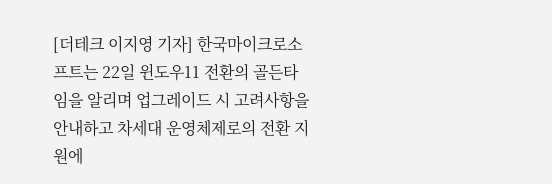[더테크 이지영 기자] 한국마이크로소프트는 22일 윈도우11 전환의 골든타임을 알리며 업그레이드 시 고려사항을 안내하고 차세대 운영체제로의 전환 지원에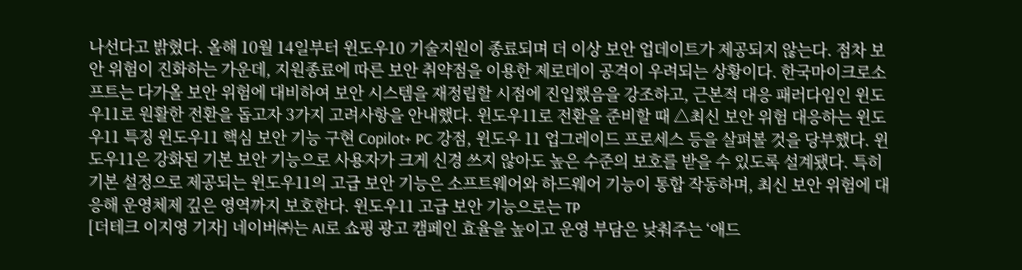나선다고 밝혔다. 올해 10월 14일부터 윈도우10 기술지원이 종료되며 더 이상 보안 업데이트가 제공되지 않는다. 점차 보안 위험이 진화하는 가운데, 지원종료에 따른 보안 취약점을 이용한 제로데이 공격이 우려되는 상황이다. 한국마이크로소프트는 다가올 보안 위험에 대비하여 보안 시스템을 재정립할 시점에 진입했음을 강조하고, 근본적 대응 패러다임인 윈도우11로 원활한 전환을 돕고자 3가지 고려사항을 안내했다. 윈도우11로 전환을 준비할 때 △최신 보안 위험 대응하는 윈도우11 특징 윈도우11 핵심 보안 기능 구현 Copilot+ PC 강점, 윈도우 11 업그레이드 프로세스 등을 살펴볼 것을 당부했다. 윈도우11은 강화된 기본 보안 기능으로 사용자가 크게 신경 쓰지 않아도 높은 수준의 보호를 받을 수 있도록 설계됐다. 특히 기본 설정으로 제공되는 윈도우11의 고급 보안 기능은 소프트웨어와 하드웨어 기능이 통합 작동하며, 최신 보안 위험에 대응해 운영체제 깊은 영역까지 보호한다. 윈도우11 고급 보안 기능으로는 TP
[더테크 이지영 기자] 네이버㈜는 AI로 쇼핑 광고 캠페인 효율을 높이고 운영 부담은 낮춰주는 ‘애드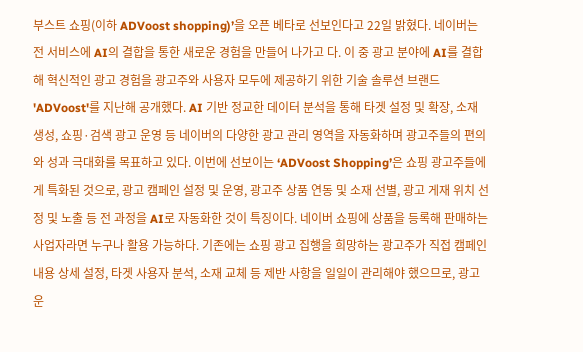부스트 쇼핑(이하 ADVoost shopping)’을 오픈 베타로 선보인다고 22일 밝혔다. 네이버는 전 서비스에 AI의 결합을 통한 새로운 경험을 만들어 나가고 다. 이 중 광고 분야에 AI를 결합해 혁신적인 광고 경험을 광고주와 사용자 모두에 제공하기 위한 기술 솔루션 브랜드 'ADVoost'를 지난해 공개했다. AI 기반 정교한 데이터 분석을 통해 타겟 설정 및 확장, 소재 생성, 쇼핑·검색 광고 운영 등 네이버의 다양한 광고 관리 영역을 자동화하며 광고주들의 편의와 성과 극대화를 목표하고 있다. 이번에 선보이는 ‘ADVoost Shopping’은 쇼핑 광고주들에게 특화된 것으로, 광고 캠페인 설정 및 운영, 광고주 상품 연동 및 소재 선별, 광고 게재 위치 선정 및 노출 등 전 과정을 AI로 자동화한 것이 특징이다. 네이버 쇼핑에 상품을 등록해 판매하는 사업자라면 누구나 활용 가능하다. 기존에는 쇼핑 광고 집행을 희망하는 광고주가 직접 캠페인 내용 상세 설정, 타겟 사용자 분석, 소재 교체 등 제반 사항을 일일이 관리해야 했으므로, 광고 운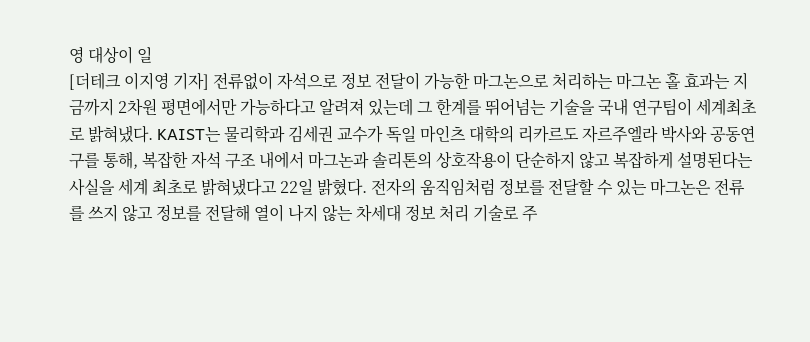영 대상이 일
[더테크 이지영 기자] 전류없이 자석으로 정보 전달이 가능한 마그논으로 처리하는 마그논 홀 효과는 지금까지 2차원 평면에서만 가능하다고 알려져 있는데 그 한계를 뛰어넘는 기술을 국내 연구팀이 세계최초로 밝혀냈다. KAIST는 물리학과 김세권 교수가 독일 마인츠 대학의 리카르도 자르주엘라 박사와 공동연구를 통해, 복잡한 자석 구조 내에서 마그논과 솔리톤의 상호작용이 단순하지 않고 복잡하게 설명된다는 사실을 세계 최초로 밝혀냈다고 22일 밝혔다. 전자의 움직임처럼 정보를 전달할 수 있는 마그논은 전류를 쓰지 않고 정보를 전달해 열이 나지 않는 차세대 정보 처리 기술로 주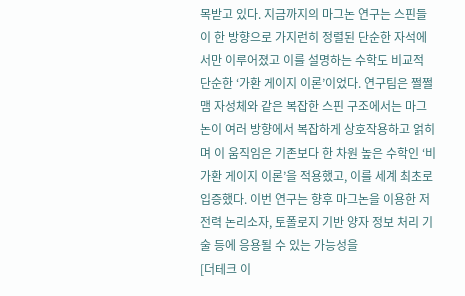목받고 있다. 지금까지의 마그논 연구는 스핀들이 한 방향으로 가지런히 정렬된 단순한 자석에서만 이루어졌고 이를 설명하는 수학도 비교적 단순한 ‘가환 게이지 이론’이었다. 연구팀은 쩔쩔맴 자성체와 같은 복잡한 스핀 구조에서는 마그논이 여러 방향에서 복잡하게 상호작용하고 얽히며 이 움직임은 기존보다 한 차원 높은 수학인 ‘비가환 게이지 이론’을 적용했고, 이를 세계 최초로 입증했다. 이번 연구는 향후 마그논을 이용한 저전력 논리소자, 토폴로지 기반 양자 정보 처리 기술 등에 응용될 수 있는 가능성을
[더테크 이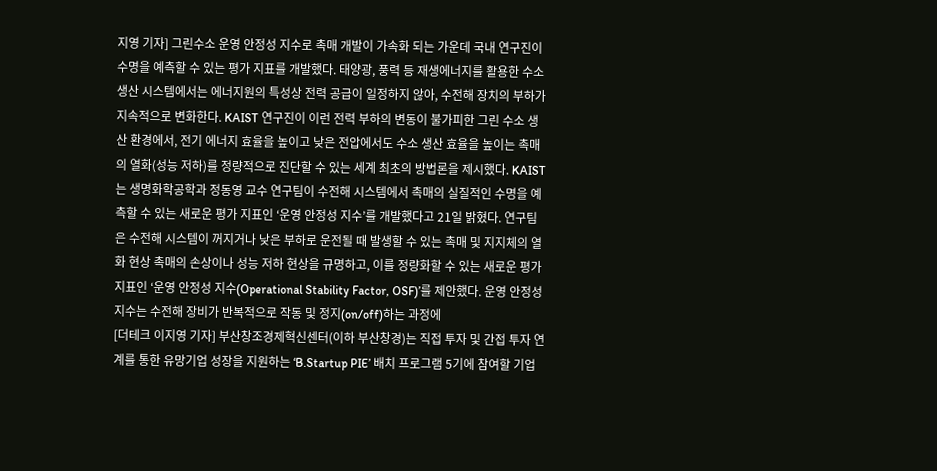지영 기자] 그린수소 운영 안정성 지수로 촉매 개발이 가속화 되는 가운데 국내 연구진이 수명을 예측할 수 있는 평가 지표를 개발했다. 태양광, 풍력 등 재생에너지를 활용한 수소 생산 시스템에서는 에너지원의 특성상 전력 공급이 일정하지 않아, 수전해 장치의 부하가 지속적으로 변화한다. KAIST 연구진이 이런 전력 부하의 변동이 불가피한 그린 수소 생산 환경에서, 전기 에너지 효율을 높이고 낮은 전압에서도 수소 생산 효율을 높이는 촉매의 열화(성능 저하)를 정량적으로 진단할 수 있는 세계 최초의 방법론을 제시했다. KAIST는 생명화학공학과 정동영 교수 연구팀이 수전해 시스템에서 촉매의 실질적인 수명을 예측할 수 있는 새로운 평가 지표인 ‘운영 안정성 지수’를 개발했다고 21일 밝혔다. 연구팀은 수전해 시스템이 꺼지거나 낮은 부하로 운전될 때 발생할 수 있는 촉매 및 지지체의 열화 현상 촉매의 손상이나 성능 저하 현상을 규명하고, 이를 정량화할 수 있는 새로운 평가 지표인 ‘운영 안정성 지수(Operational Stability Factor, OSF)’를 제안했다. 운영 안정성 지수는 수전해 장비가 반복적으로 작동 및 정지(on/off)하는 과정에
[더테크 이지영 기자] 부산창조경제혁신센터(이하 부산창경)는 직접 투자 및 간접 투자 연계를 통한 유망기업 성장을 지원하는 ‘B.Startup PIE’ 배치 프로그램 5기에 참여할 기업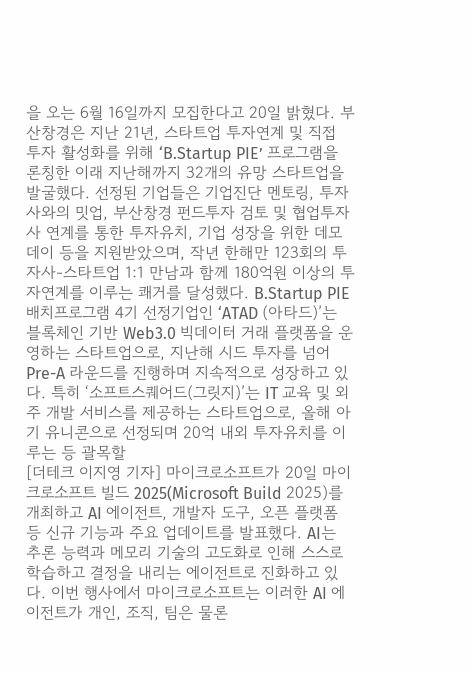을 오는 6월 16일까지 모집한다고 20일 밝혔다. 부산창경은 지난 21년, 스타트업 투자연계 및 직접 투자 활성화를 위해 ‘B.Startup PIE’ 프로그램을 론칭한 이래 지난해까지 32개의 유망 스타트업을 발굴했다. 선정된 기업들은 기업진단 멘토링, 투자사와의 밋업, 부산창경 펀드투자 검토 및 협업투자사 연계를 통한 투자유치, 기업 성장을 위한 데모데이 등을 지원받았으며, 작년 한해만 123회의 투자사-스타트업 1:1 만남과 함께 180억원 이상의 투자연계를 이루는 쾌거를 달성했다. B.Startup PIE 배치프로그램 4기 선정기업인 ‘ATAD (아타드)’는 블록체인 기반 Web3.0 빅데이터 거래 플랫폼을 운영하는 스타트업으로, 지난해 시드 투자를 넘어 Pre-A 라운드를 진행하며 지속적으로 성장하고 있다. 특히 ‘소프트스퀘어드(그릿지)’는 IT 교육 및 외주 개발 서비스를 제공하는 스타트업으로, 올해 아기 유니콘으로 선정되며 20억 내외 투자유치를 이루는 등 괄목할
[더테크 이지영 기자] 마이크로소프트가 20일 마이크로소프트 빌드 2025(Microsoft Build 2025)를 개최하고 AI 에이전트, 개발자 도구, 오픈 플랫폼 등 신규 기능과 주요 업데이트를 발표했다. AI는 추론 능력과 메모리 기술의 고도화로 인해 스스로 학습하고 결정을 내리는 에이전트로 진화하고 있다. 이번 행사에서 마이크로소프트는 이러한 AI 에이전트가 개인, 조직, 팀은 물론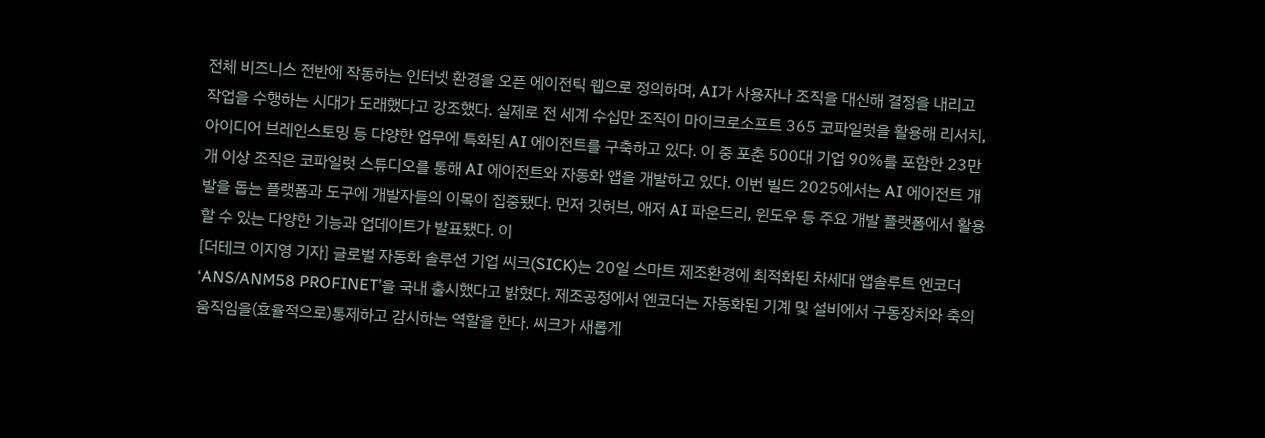전체 비즈니스 전반에 작동하는 인터넷 환경을 오픈 에이전틱 웹으로 정의하며, AI가 사용자나 조직을 대신해 결정을 내리고 작업을 수행하는 시대가 도래했다고 강조했다. 실제로 전 세계 수십만 조직이 마이크로소프트 365 코파일럿을 활용해 리서치, 아이디어 브레인스토밍 등 다양한 업무에 특화된 AI 에이전트를 구축하고 있다. 이 중 포춘 500대 기업 90%를 포함한 23만 개 이상 조직은 코파일럿 스튜디오를 통해 AI 에이전트와 자동화 앱을 개발하고 있다. 이번 빌드 2025에서는 AI 에이전트 개발을 돕는 플랫폼과 도구에 개발자들의 이목이 집중됐다. 먼저 깃허브, 애저 AI 파운드리, 윈도우 등 주요 개발 플랫폼에서 활용할 수 있는 다양한 기능과 업데이트가 발표됐다. 이
[더테크 이지영 기자] 글로벌 자동화 솔루션 기업 씨크(SICK)는 20일 스마트 제조환경에 최적화된 차세대 앱솔루트 엔코더 ‘ANS/ANM58 PROFINET’을 국내 출시했다고 밝혔다. 제조공정에서 엔코더는 자동화된 기계 및 설비에서 구동장치와 축의 움직임을(효율적으로)통제하고 감시하는 역할을 한다. 씨크가 새롭게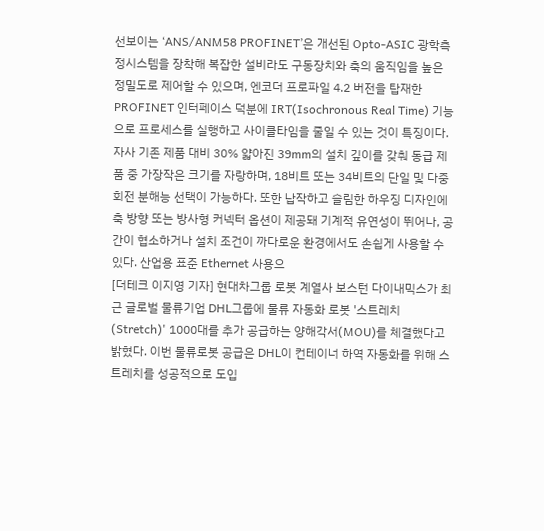선보이는 ‘ANS/ANM58 PROFINET’은 개선된 Opto-ASIC 광학측정시스템을 장착해 복잡한 설비라도 구동장치와 축의 움직임을 높은 정밀도로 제어할 수 있으며, 엔코더 프로파일 4.2 버전을 탑재한 PROFINET 인터페이스 덕분에 IRT(Isochronous Real Time) 기능으로 프로세스를 실행하고 사이클타임을 줄일 수 있는 것이 특징이다. 자사 기존 제품 대비 30% 얇아진 39mm의 설치 깊이를 갖춰 동급 제품 중 가장작은 크기를 자랑하며, 18비트 또는 34비트의 단일 및 다중 회전 분해능 선택이 가능하다. 또한 납작하고 슬림한 하우징 디자인에 축 방향 또는 방사형 커넥터 옵션이 제공돼 기계적 유연성이 뛰어나, 공간이 협소하거나 설치 조건이 까다로운 환경에서도 손쉽게 사용할 수 있다. 산업용 표준 Ethernet 사용으
[더테크 이지영 기자] 현대차그룹 로봇 계열사 보스턴 다이내믹스가 최근 글로벌 물류기업 DHL그룹에 물류 자동화 로봇 '스트레치(Stretch)' 1000대를 추가 공급하는 양해각서(MOU)를 체결했다고 밝혔다. 이번 물류로봇 공급은 DHL이 컨테이너 하역 자동화를 위해 스트레치를 성공적으로 도입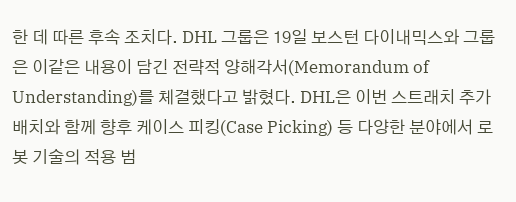한 데 따른 후속 조치다. DHL 그룹은 19일 보스턴 다이내믹스와 그룹은 이같은 내용이 담긴 전략적 양해각서(Memorandum of Understanding)를 체결했다고 밝혔다. DHL은 이번 스트래치 추가 배치와 함께 향후 케이스 피킹(Case Picking) 등 다양한 분야에서 로봇 기술의 적용 범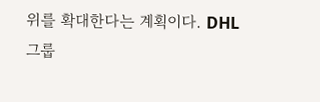위를 확대한다는 계획이다. DHL 그룹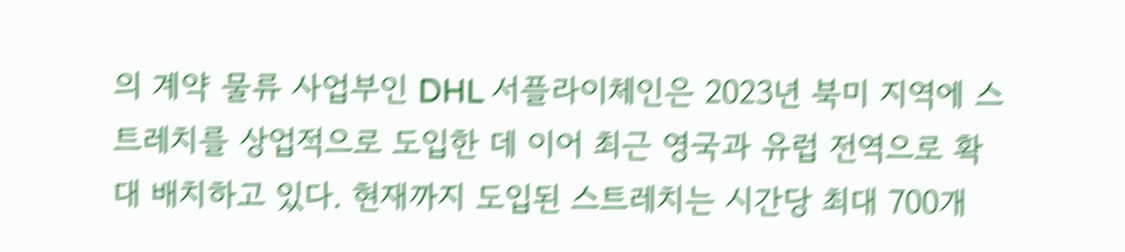의 계약 물류 사업부인 DHL 서플라이체인은 2023년 북미 지역에 스트레치를 상업적으로 도입한 데 이어 최근 영국과 유럽 전역으로 확대 배치하고 있다. 현재까지 도입된 스트레치는 시간당 최대 700개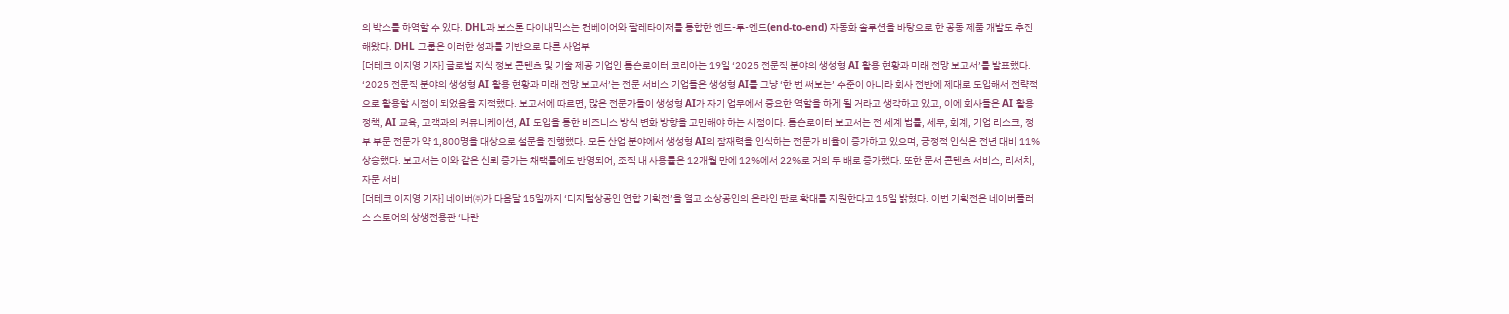의 박스를 하역할 수 있다. DHL과 보스톤 다이내믹스는 컨베이어와 팔레타이저를 통합한 엔드-투-엔드(end-to-end) 자동화 솔루션을 바탕으로 한 공동 제품 개발도 추진해왔다. DHL 그룹은 이러한 성과를 기반으로 다른 사업부
[더테크 이지영 기자] 글로벌 지식 정보 콘텐츠 및 기술 제공 기업인 톰슨로이터 코리아는 19일 ‘2025 전문직 분야의 생성형 AI 활용 현황과 미래 전망 보고서’를 발표했다. ‘2025 전문직 분야의 생성형 AI 활용 현황과 미래 전망 보고서’는 전문 서비스 기업들은 생성형 AI를 그냥 ‘한 번 써보는’ 수준이 아니라 회사 전반에 제대로 도입해서 전략적으로 활용할 시점이 되었음을 지적했다. 보고서에 따르면, 많은 전문가들이 생성형 AI가 자기 업무에서 중요한 역할을 하게 될 거라고 생각하고 있고, 이에 회사들은 AI 활용 정책, AI 교육, 고객과의 커뮤니케이션, AI 도입을 통한 비즈니스 방식 변화 방향을 고민해야 하는 시점이다. 톰슨로이터 보고서는 전 세계 법률, 세무, 회계, 기업 리스크, 정부 부문 전문가 약 1,800명을 대상으로 설문을 진행했다. 모든 산업 분야에서 생성형 AI의 잠재력을 인식하는 전문가 비율이 증가하고 있으며, 긍정적 인식은 전년 대비 11% 상승했다. 보고서는 이와 같은 신뢰 증가는 채택률에도 반영되어, 조직 내 사용률은 12개월 만에 12%에서 22%로 거의 두 배로 증가했다. 또한 문서 콘텐츠 서비스, 리서치, 자문 서비
[더테크 이지영 기자] 네이버㈜가 다음달 15일까지 ‘디지털상공인 연합 기획전’을 열고 소상공인의 온라인 판로 확대를 지원한다고 15일 밝혔다. 이번 기획전은 네이버플러스 스토어의 상생전용관 ‘나란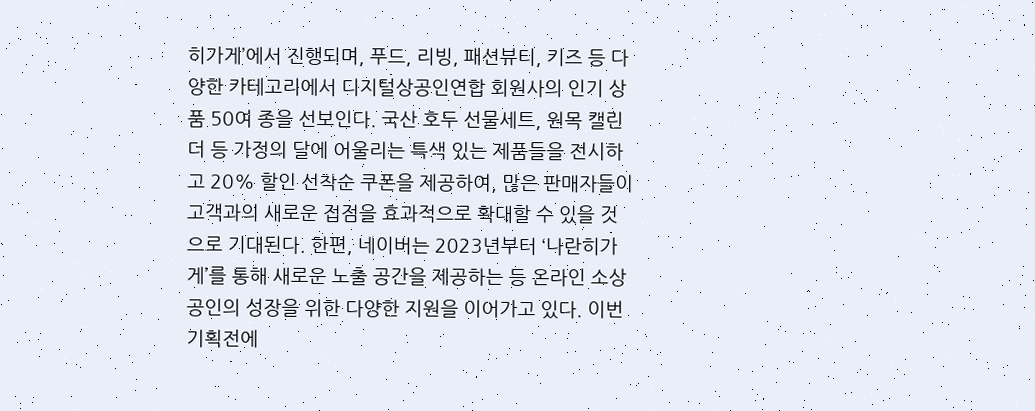히가게’에서 진행되며, 푸드, 리빙, 패션뷰티, 키즈 등 다양한 카테고리에서 디지털상공인연합 회원사의 인기 상품 50여 종을 선보인다. 국산 호두 선물세트, 원목 캘린더 등 가정의 달에 어울리는 특색 있는 제품들을 전시하고 20% 할인 선착순 쿠폰을 제공하여, 많은 판매자들이 고객과의 새로운 접점을 효과적으로 확대할 수 있을 것으로 기대된다. 한편, 네이버는 2023년부터 ‘나란히가게’를 통해 새로운 노출 공간을 제공하는 등 온라인 소상공인의 성장을 위한 다양한 지원을 이어가고 있다. 이번 기획전에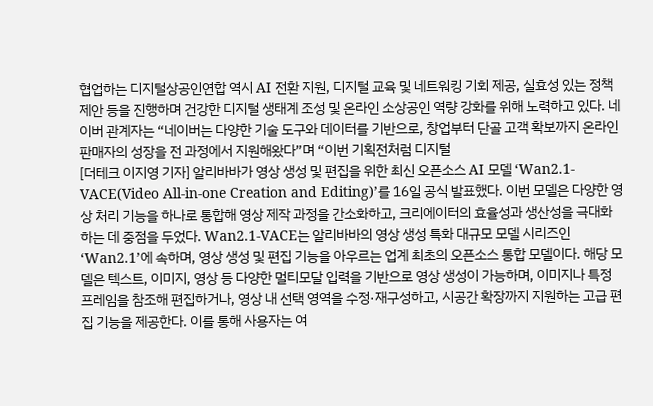협업하는 디지털상공인연합 역시 AI 전환 지원, 디지털 교육 및 네트워킹 기회 제공, 실효성 있는 정책 제안 등을 진행하며 건강한 디지털 생태계 조성 및 온라인 소상공인 역량 강화를 위해 노력하고 있다. 네이버 관계자는 “네이버는 다양한 기술 도구와 데이터를 기반으로, 창업부터 단골 고객 확보까지 온라인 판매자의 성장을 전 과정에서 지원해왔다”며 “이번 기획전처럼 디지털
[더테크 이지영 기자] 알리바바가 영상 생성 및 편집을 위한 최신 오픈소스 AI 모델 ‘Wan2.1-VACE(Video All-in-one Creation and Editing)’를 16일 공식 발표했다. 이번 모델은 다양한 영상 처리 기능을 하나로 통합해 영상 제작 과정을 간소화하고, 크리에이터의 효율성과 생산성을 극대화하는 데 중점을 두었다. Wan2.1-VACE는 알리바바의 영상 생성 특화 대규모 모델 시리즈인 ‘Wan2.1’에 속하며, 영상 생성 및 편집 기능을 아우르는 업계 최초의 오픈소스 통합 모델이다. 해당 모델은 텍스트, 이미지, 영상 등 다양한 멀티모달 입력을 기반으로 영상 생성이 가능하며, 이미지나 특정 프레임을 참조해 편집하거나, 영상 내 선택 영역을 수정·재구성하고, 시공간 확장까지 지원하는 고급 편집 기능을 제공한다. 이를 통해 사용자는 여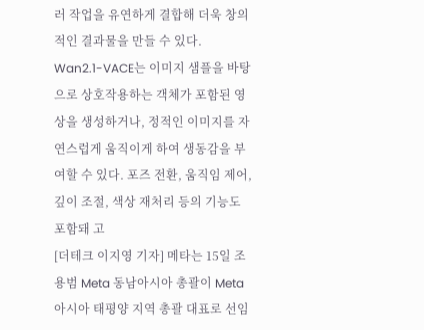러 작업을 유연하게 결합해 더욱 창의적인 결과물을 만들 수 있다. Wan2.1-VACE는 이미지 샘플을 바탕으로 상호작용하는 객체가 포함된 영상을 생성하거나, 정적인 이미지를 자연스럽게 움직이게 하여 생동감을 부여할 수 있다. 포즈 전환, 움직임 제어, 깊이 조절, 색상 재처리 등의 기능도 포함돼 고
[더테크 이지영 기자] 메타는 15일 조용범 Meta 동남아시아 총괄이 Meta 아시아 태평양 지역 총괄 대표로 선임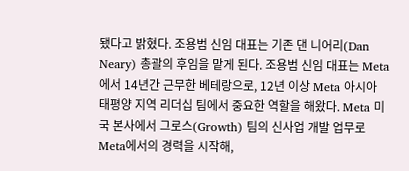됐다고 밝혔다. 조용범 신임 대표는 기존 댄 니어리(Dan Neary) 총괄의 후임을 맡게 된다. 조용범 신임 대표는 Meta에서 14년간 근무한 베테랑으로, 12년 이상 Meta 아시아 태평양 지역 리더십 팀에서 중요한 역할을 해왔다. Meta 미국 본사에서 그로스(Growth) 팀의 신사업 개발 업무로 Meta에서의 경력을 시작해,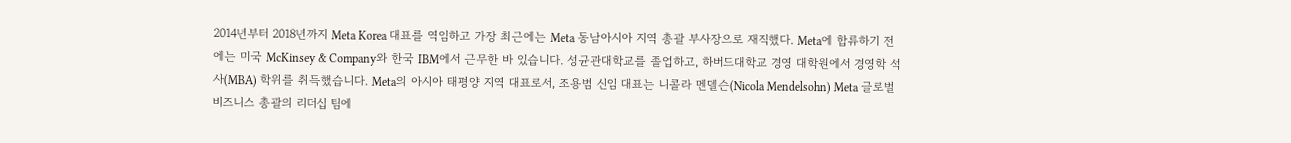2014년부터 2018년까지 Meta Korea 대표를 역임하고 가장 최근에는 Meta 동남아시아 지역 총괄 부사장으로 재직했다. Meta에 합류하기 전에는 미국 McKinsey & Company와 한국 IBM에서 근무한 바 있습니다. 성균관대학교를 졸업하고, 하버드대학교 경영 대학원에서 경영학 석사(MBA) 학위를 취득했습니다. Meta의 아시아 태평양 지역 대표로서, 조용범 신임 대표는 니콜라 멘델슨(Nicola Mendelsohn) Meta 글로벌 비즈니스 총괄의 리더십 팀에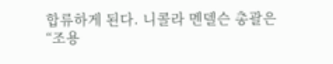합류하게 된다. 니콜라 멘델슨 총괄은 “조용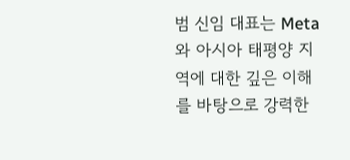범 신임 대표는 Meta와 아시아 태평양 지역에 대한 깊은 이해를 바탕으로 강력한